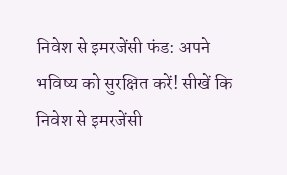निवेश से इमरजेंसी फंड: अपने भविष्य को सुरक्षित करें! सीखें कि
निवेश से इमरजेंसी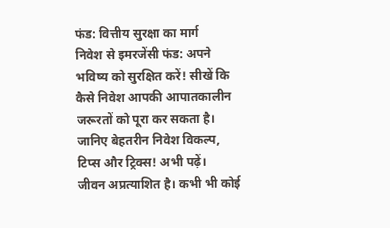फंड: वित्तीय सुरक्षा का मार्ग
निवेश से इमरजेंसी फंड: अपने भविष्य को सुरक्षित करें! सीखें कि कैसे निवेश आपकी आपातकालीन जरूरतों को पूरा कर सकता है। जानिए बेहतरीन निवेश विकल्प, टिप्स और ट्रिक्स! अभी पढ़ें।
जीवन अप्रत्याशित है। कभी भी कोई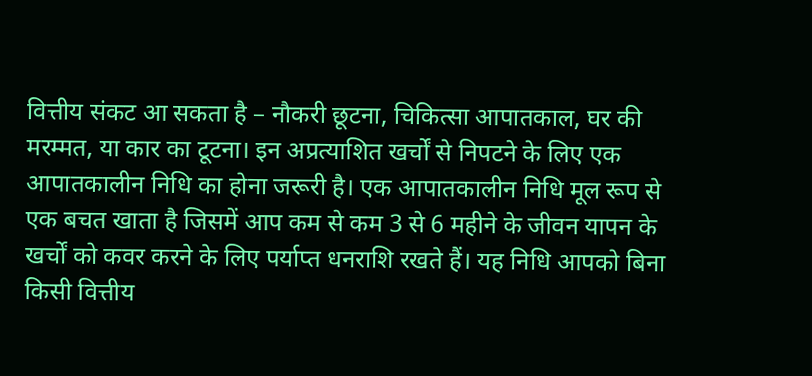वित्तीय संकट आ सकता है – नौकरी छूटना, चिकित्सा आपातकाल, घर की मरम्मत, या कार का टूटना। इन अप्रत्याशित खर्चों से निपटने के लिए एक आपातकालीन निधि का होना जरूरी है। एक आपातकालीन निधि मूल रूप से एक बचत खाता है जिसमें आप कम से कम 3 से 6 महीने के जीवन यापन के खर्चों को कवर करने के लिए पर्याप्त धनराशि रखते हैं। यह निधि आपको बिना किसी वित्तीय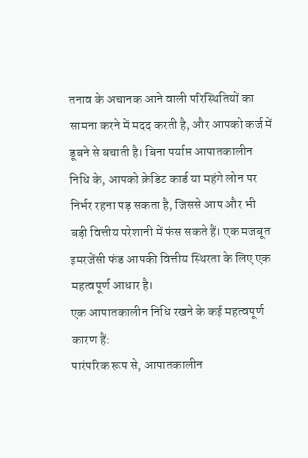तनाव के अचानक आने वाली परिस्थितियों का सामना करने में मदद करती है, और आपको कर्ज में डूबने से बचाती है। बिना पर्याप्त आपातकालीन निधि के, आपको क्रेडिट कार्ड या महंगे लोन पर निर्भर रहना पड़ सकता है, जिससे आप और भी बड़ी वित्तीय परेशानी में फंस सकते हैं। एक मजबूत इमरजेंसी फंड आपकी वित्तीय स्थिरता के लिए एक महत्वपूर्ण आधार है।
एक आपातकालीन निधि रखने के कई महत्वपूर्ण कारण हैं:
पारंपरिक रूप से, आपातकालीन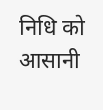निधि को आसानी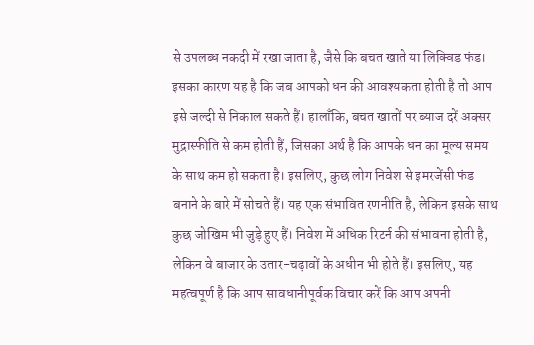से उपलब्ध नकदी में रखा जाता है, जैसे कि बचत खाते या लिक्विड फंड। इसका कारण यह है कि जब आपको धन की आवश्यकता होती है तो आप इसे जल्दी से निकाल सकते हैं। हालाँकि, बचत खातों पर ब्याज दरें अक्सर मुद्रास्फीति से कम होती हैं, जिसका अर्थ है कि आपके धन का मूल्य समय के साथ कम हो सकता है। इसलिए, कुछ लोग निवेश से इमरजेंसी फंड बनाने के बारे में सोचते हैं। यह एक संभावित रणनीति है, लेकिन इसके साथ कुछ जोखिम भी जुड़े हुए हैं। निवेश में अधिक रिटर्न की संभावना होती है, लेकिन वे बाजार के उतार-चढ़ावों के अधीन भी होते हैं। इसलिए, यह महत्वपूर्ण है कि आप सावधानीपूर्वक विचार करें कि आप अपनी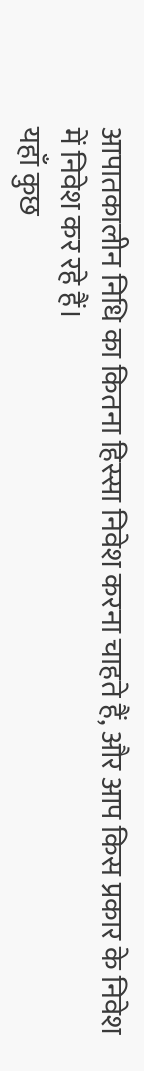आपातकालीन निधि का कितना हिस्सा निवेश करना चाहते हैं, और आप किस प्रकार के निवेश में निवेश कर रहे हैं।
यहाँ कुछ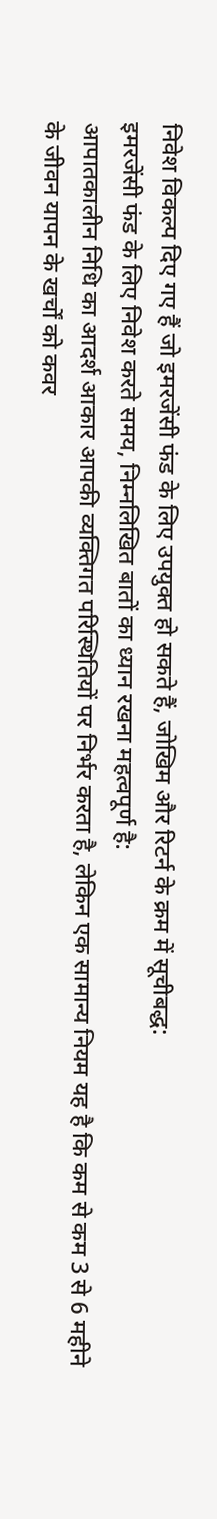निवेश विकल्प दिए गए हैं जो इमरजेंसी फंड के लिए उपयुक्त हो सकते हैं, जोखिम और रिटर्न के क्रम में सूचीबद्ध:
इमरजेंसी फंड के लिए निवेश करते समय, निम्नलिखित बातों का ध्यान रखना महत्वपूर्ण है:
आपातकालीन निधि का आदर्श आकार आपकी व्यक्तिगत परिस्थितियों पर निर्भर करता है, लेकिन एक सामान्य नियम यह है कि कम से कम 3 से 6 महीने के जीवन यापन के खर्चों को कवर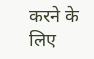करने के लिए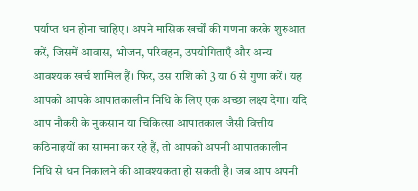पर्याप्त धन होना चाहिए। अपने मासिक खर्चों की गणना करके शुरुआत करें, जिसमें आवास, भोजन, परिवहन, उपयोगिताएँ और अन्य आवश्यक खर्च शामिल हैं। फिर, उस राशि को 3 या 6 से गुणा करें। यह आपको आपके आपातकालीन निधि के लिए एक अच्छा लक्ष्य देगा। यदि आप नौकरी के नुकसान या चिकित्सा आपातकाल जैसी वित्तीय कठिनाइयों का सामना कर रहे हैं, तो आपको अपनी आपातकालीन निधि से धन निकालने की आवश्यकता हो सकती है। जब आप अपनी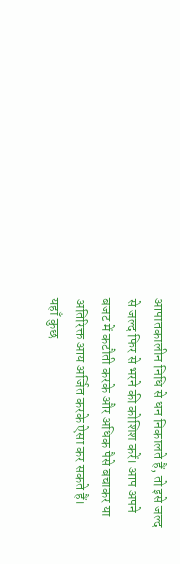आपातकालीन निधि से धन निकालते हैं, तो इसे जल्द से जल्द फिर से भरने की कोशिश करें। आप अपने बजट में कटौती करके और अधिक पैसे बचाकर या अतिरिक्त आय अर्जित करके ऐसा कर सकते हैं।
यहाँ कुछ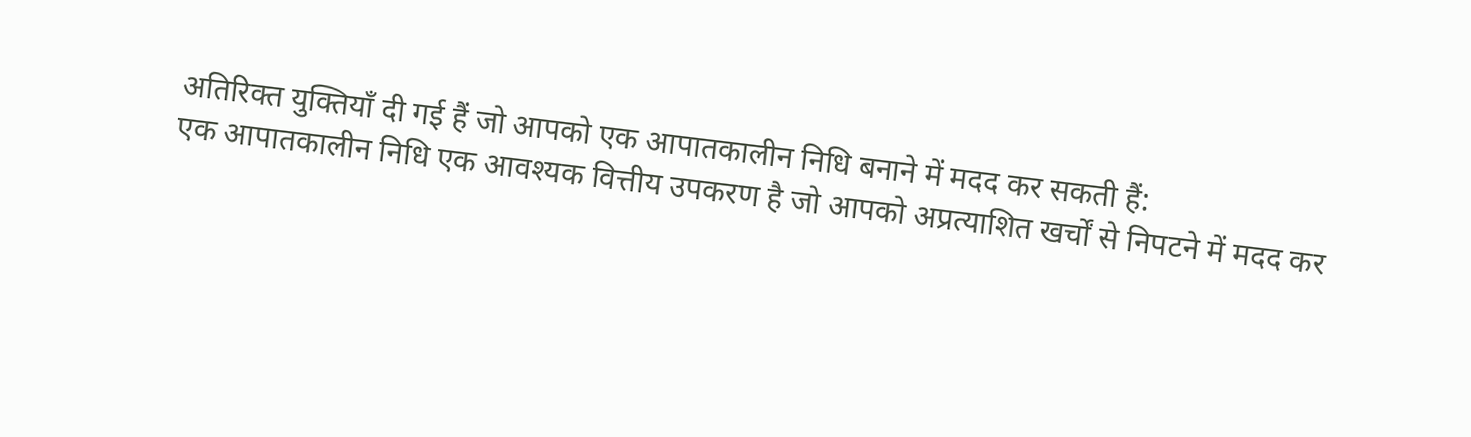अतिरिक्त युक्तियाँ दी गई हैं जो आपको एक आपातकालीन निधि बनाने में मदद कर सकती हैं:
एक आपातकालीन निधि एक आवश्यक वित्तीय उपकरण है जो आपको अप्रत्याशित खर्चों से निपटने में मदद कर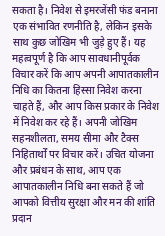सकता है। निवेश से इमरजेंसी फंड बनाना एक संभावित रणनीति है, लेकिन इसके साथ कुछ जोखिम भी जुड़े हुए हैं। यह महत्वपूर्ण है कि आप सावधानीपूर्वक विचार करें कि आप अपनी आपातकालीन निधि का कितना हिस्सा निवेश करना चाहते हैं, और आप किस प्रकार के निवेश में निवेश कर रहे हैं। अपनी जोखिम सहनशीलता, समय सीमा और टैक्स निहितार्थों पर विचार करें। उचित योजना और प्रबंधन के साथ, आप एक आपातकालीन निधि बना सकते हैं जो आपको वित्तीय सुरक्षा और मन की शांति प्रदान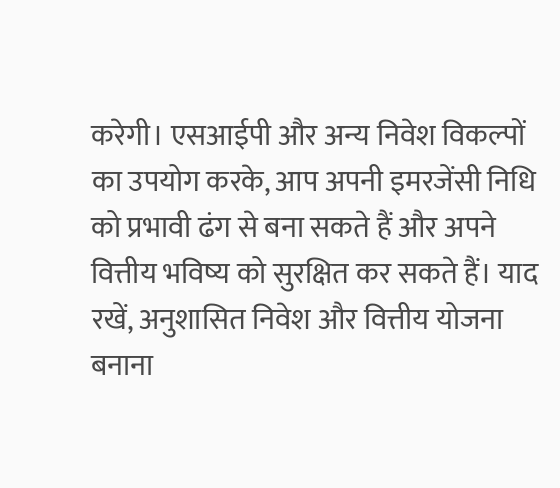करेगी। एसआईपी और अन्य निवेश विकल्पों का उपयोग करके, आप अपनी इमरजेंसी निधि को प्रभावी ढंग से बना सकते हैं और अपने वित्तीय भविष्य को सुरक्षित कर सकते हैं। याद रखें, अनुशासित निवेश और वित्तीय योजना बनाना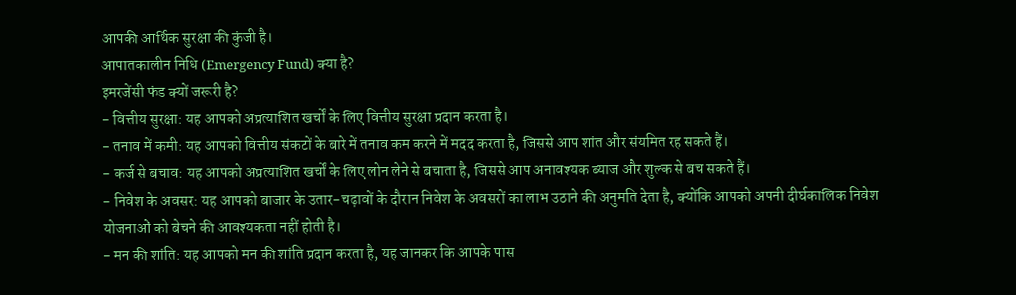आपकी आर्थिक सुरक्षा की कुंजी है।
आपातकालीन निधि (Emergency Fund) क्या है?
इमरजेंसी फंड क्यों जरूरी है?
- वित्तीय सुरक्षा: यह आपको अप्रत्याशित खर्चों के लिए वित्तीय सुरक्षा प्रदान करता है।
- तनाव में कमी: यह आपको वित्तीय संकटों के बारे में तनाव कम करने में मदद करता है, जिससे आप शांत और संयमित रह सकते हैं।
- कर्ज से बचाव: यह आपको अप्रत्याशित खर्चों के लिए लोन लेने से बचाता है, जिससे आप अनावश्यक ब्याज और शुल्क से बच सकते हैं।
- निवेश के अवसर: यह आपको बाजार के उतार-चढ़ावों के दौरान निवेश के अवसरों का लाभ उठाने की अनुमति देता है, क्योंकि आपको अपनी दीर्घकालिक निवेश योजनाओं को बेचने की आवश्यकता नहीं होती है।
- मन की शांति: यह आपको मन की शांति प्रदान करता है, यह जानकर कि आपके पास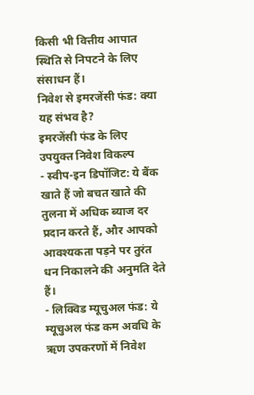किसी भी वित्तीय आपात स्थिति से निपटने के लिए संसाधन हैं।
निवेश से इमरजेंसी फंड: क्या यह संभव है?
इमरजेंसी फंड के लिए उपयुक्त निवेश विकल्प
- स्वीप-इन डिपॉजिट: ये बैंक खाते हैं जो बचत खाते की तुलना में अधिक ब्याज दर प्रदान करते हैं, और आपको आवश्यकता पड़ने पर तुरंत धन निकालने की अनुमति देते हैं।
- लिक्विड म्यूचुअल फंड: ये म्यूचुअल फंड कम अवधि के ऋण उपकरणों में निवेश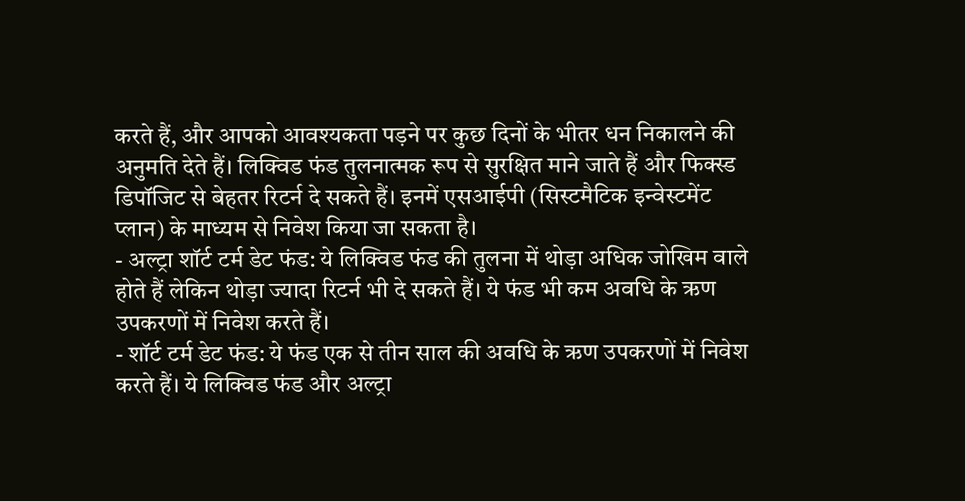करते हैं, और आपको आवश्यकता पड़ने पर कुछ दिनों के भीतर धन निकालने की अनुमति देते हैं। लिक्विड फंड तुलनात्मक रूप से सुरक्षित माने जाते हैं और फिक्स्ड डिपॉजिट से बेहतर रिटर्न दे सकते हैं। इनमें एसआईपी (सिस्टमैटिक इन्वेस्टमेंट प्लान) के माध्यम से निवेश किया जा सकता है।
- अल्ट्रा शॉर्ट टर्म डेट फंड: ये लिक्विड फंड की तुलना में थोड़ा अधिक जोखिम वाले होते हैं लेकिन थोड़ा ज्यादा रिटर्न भी दे सकते हैं। ये फंड भी कम अवधि के ऋण उपकरणों में निवेश करते हैं।
- शॉर्ट टर्म डेट फंड: ये फंड एक से तीन साल की अवधि के ऋण उपकरणों में निवेश करते हैं। ये लिक्विड फंड और अल्ट्रा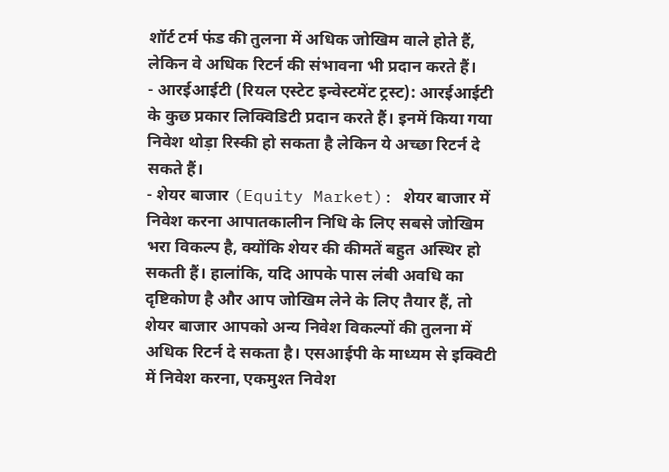शॉर्ट टर्म फंड की तुलना में अधिक जोखिम वाले होते हैं, लेकिन वे अधिक रिटर्न की संभावना भी प्रदान करते हैं।
- आरईआईटी (रियल एस्टेट इन्वेस्टमेंट ट्रस्ट): आरईआईटी के कुछ प्रकार लिक्विडिटी प्रदान करते हैं। इनमें किया गया निवेश थोड़ा रिस्की हो सकता है लेकिन ये अच्छा रिटर्न दे सकते हैं।
- शेयर बाजार (Equity Market): शेयर बाजार में निवेश करना आपातकालीन निधि के लिए सबसे जोखिम भरा विकल्प है, क्योंकि शेयर की कीमतें बहुत अस्थिर हो सकती हैं। हालांकि, यदि आपके पास लंबी अवधि का दृष्टिकोण है और आप जोखिम लेने के लिए तैयार हैं, तो शेयर बाजार आपको अन्य निवेश विकल्पों की तुलना में अधिक रिटर्न दे सकता है। एसआईपी के माध्यम से इक्विटी में निवेश करना, एकमुश्त निवेश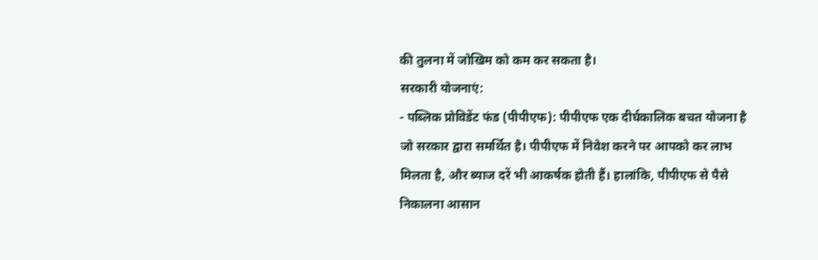की तुलना में जोखिम को कम कर सकता है।
सरकारी योजनाएं:
- पब्लिक प्रोविडेंट फंड (पीपीएफ): पीपीएफ एक दीर्घकालिक बचत योजना है जो सरकार द्वारा समर्थित है। पीपीएफ में निवेश करने पर आपको कर लाभ मिलता है, और ब्याज दरें भी आकर्षक होती हैं। हालांकि, पीपीएफ से पैसे निकालना आसान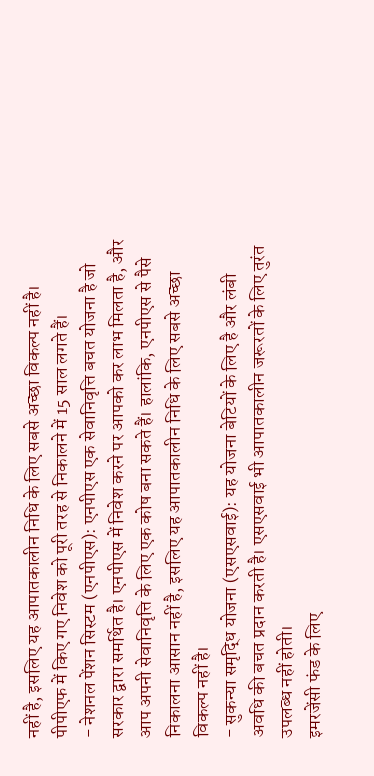नहीं है, इसलिए यह आपातकालीन निधि के लिए सबसे अच्छा विकल्प नहीं है। पीपीएफ में किए गए निवेश को पूरी तरह से निकालने में 15 साल लगते हैं।
- नेशनल पेंशन सिस्टम (एनपीएस): एनपीएस एक सेवानिवृत्ति बचत योजना है जो सरकार द्वारा समर्थित है। एनपीएस में निवेश करने पर आपको कर लाभ मिलता है, और आप अपनी सेवानिवृत्ति के लिए एक कोष बना सकते हैं। हालांकि, एनपीएस से पैसे निकालना आसान नहीं है, इसलिए यह आपातकालीन निधि के लिए सबसे अच्छा विकल्प नहीं है।
- सुकन्या समृद्धि योजना (एसएसवाई): यह योजना बेटियों के लिए है और लंबी अवधि की बचत प्रदान करती है। एसएसवाई भी आपातकालीन जरूरतों के लिए तुरंत उपलब्ध नहीं होती।
इमरजेंसी फंड के लिए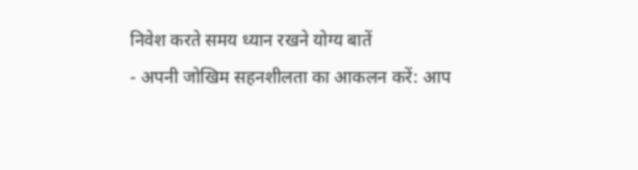निवेश करते समय ध्यान रखने योग्य बातें
- अपनी जोखिम सहनशीलता का आकलन करें: आप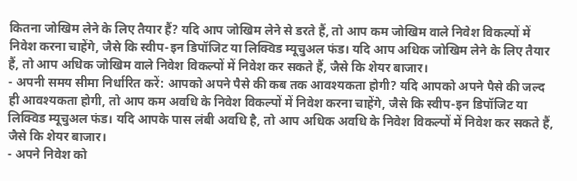कितना जोखिम लेने के लिए तैयार हैं? यदि आप जोखिम लेने से डरते हैं, तो आप कम जोखिम वाले निवेश विकल्पों में निवेश करना चाहेंगे, जैसे कि स्वीप-इन डिपॉजिट या लिक्विड म्यूचुअल फंड। यदि आप अधिक जोखिम लेने के लिए तैयार हैं, तो आप अधिक जोखिम वाले निवेश विकल्पों में निवेश कर सकते हैं, जैसे कि शेयर बाजार।
- अपनी समय सीमा निर्धारित करें: आपको अपने पैसे की कब तक आवश्यकता होगी? यदि आपको अपने पैसे की जल्द ही आवश्यकता होगी, तो आप कम अवधि के निवेश विकल्पों में निवेश करना चाहेंगे, जैसे कि स्वीप-इन डिपॉजिट या लिक्विड म्यूचुअल फंड। यदि आपके पास लंबी अवधि है, तो आप अधिक अवधि के निवेश विकल्पों में निवेश कर सकते हैं, जैसे कि शेयर बाजार।
- अपने निवेश को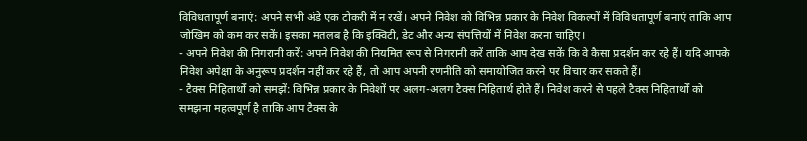विविधतापूर्ण बनाएं: अपने सभी अंडे एक टोकरी में न रखें। अपने निवेश को विभिन्न प्रकार के निवेश विकल्पों में विविधतापूर्ण बनाएं ताकि आप जोखिम को कम कर सकें। इसका मतलब है कि इक्विटी, डेट और अन्य संपत्तियों में निवेश करना चाहिए।
- अपने निवेश की निगरानी करें: अपने निवेश की नियमित रूप से निगरानी करें ताकि आप देख सकें कि वे कैसा प्रदर्शन कर रहे हैं। यदि आपके निवेश अपेक्षा के अनुरूप प्रदर्शन नहीं कर रहे हैं, तो आप अपनी रणनीति को समायोजित करने पर विचार कर सकते हैं।
- टैक्स निहितार्थों को समझें: विभिन्न प्रकार के निवेशों पर अलग-अलग टैक्स निहितार्थ होते हैं। निवेश करने से पहले टैक्स निहितार्थों को समझना महत्वपूर्ण है ताकि आप टैक्स के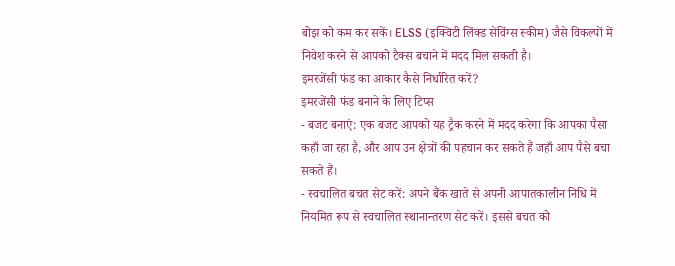बोझ को कम कर सकें। ELSS (इक्विटी लिंक्ड सेविंग्स स्कीम) जैसे विकल्पों में निवेश करने से आपको टैक्स बचाने में मदद मिल सकती है।
इमरजेंसी फंड का आकार कैसे निर्धारित करें?
इमरजेंसी फंड बनाने के लिए टिप्स
- बजट बनाएं: एक बजट आपको यह ट्रैक करने में मदद करेगा कि आपका पैसा कहाँ जा रहा है, और आप उन क्षेत्रों की पहचान कर सकते हैं जहाँ आप पैसे बचा सकते हैं।
- स्वचालित बचत सेट करें: अपने बैंक खाते से अपनी आपातकालीन निधि में नियमित रूप से स्वचालित स्थानान्तरण सेट करें। इससे बचत को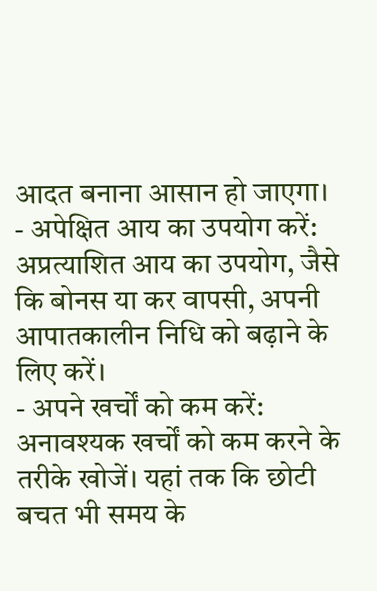आदत बनाना आसान हो जाएगा।
- अपेक्षित आय का उपयोग करें: अप्रत्याशित आय का उपयोग, जैसे कि बोनस या कर वापसी, अपनी आपातकालीन निधि को बढ़ाने के लिए करें।
- अपने खर्चों को कम करें: अनावश्यक खर्चों को कम करने के तरीके खोजें। यहां तक कि छोटी बचत भी समय के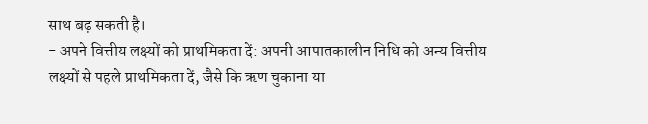साथ बढ़ सकती है।
- अपने वित्तीय लक्ष्यों को प्राथमिकता दें: अपनी आपातकालीन निधि को अन्य वित्तीय लक्ष्यों से पहले प्राथमिकता दें, जैसे कि ऋण चुकाना या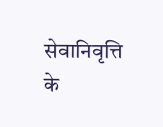सेवानिवृत्ति के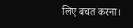लिए बचत करना।